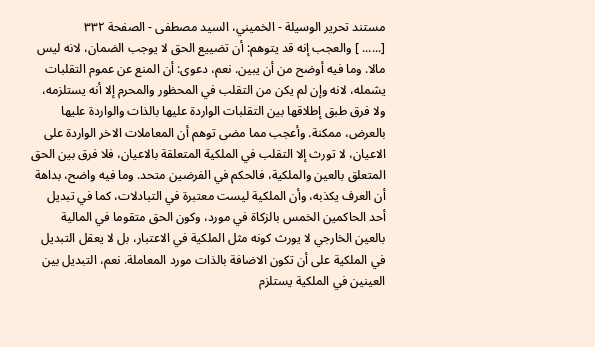مستند تحرير الوسيلة - الخميني، السيد مصطفى - الصفحة ٣٣٢
[...... ] والعجب إنه قد يتوهم: أن تضييع الحق لا يوجب الضمان، لانه ليس مالا. وما فيه أوضح من أن يبين. نعم، دعوى: أن المنع عن عموم التقلبات يشمله، لانه وإن لم يكن من التقلب في المحظور والمحرم إلا أنه يستلزمه، ولا فرق طبق إطلاقها بين التقلبات الواردة عليها بالذات والواردة عليها بالعرض، ممكنة. وأعجب مما مضى توهم أن المعاملات الاخر الواردة على الاعيان، لا تورث إلا التقلب في الملكية المتعلقة بالاعيان، فلا فرق بين الحق المتعلق بالعين والملكية، فالحكم في الفرضين متحد. وما فيه واضح، بداهة أن العرف يكذبه، وأن الملكية ليست معتبرة في التبادلات، كما في تبديل أحد الحاكمين الخمس بالزكاة في مورد، وكون الحق متقوما في المالية بالعين الخارجي لا يورث كونه مثل الملكية في الاعتبار، بل لا يعقل التبديل في الملكية على أن تكون الاضافة بالذات مورد المعاملة. نعم، التبديل بين العينين في الملكية يستلزم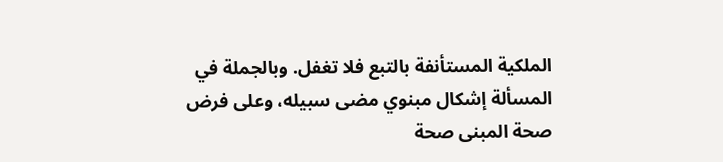الملكية المستأنفة بالتبع فلا تغفل. وبالجملة في المسألة إشكال مبنوي مضى سبيله، وعلى فرض صحة المبنى صحة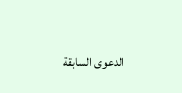الدعوى السابقة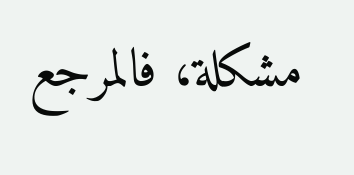مشكلة، فالمرجع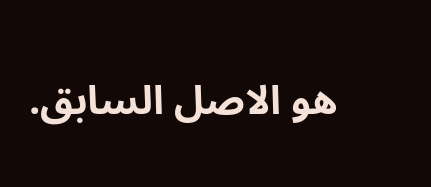هو الاصل السابق.